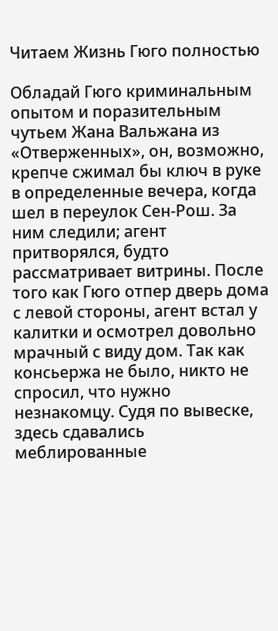Читаем Жизнь Гюго полностью

Обладай Гюго криминальным опытом и поразительным чутьем Жана Вальжана из «Отверженных», он, возможно, крепче сжимал бы ключ в руке в определенные вечера, когда шел в переулок Сен-Рош. За ним следили; агент притворялся, будто рассматривает витрины. После того как Гюго отпер дверь дома с левой стороны, агент встал у калитки и осмотрел довольно мрачный с виду дом. Так как консьержа не было, никто не спросил, что нужно незнакомцу. Судя по вывеске, здесь сдавались меблированные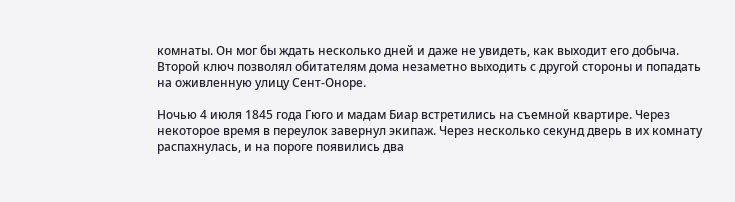комнаты. Он мог бы ждать несколько дней и даже не увидеть, как выходит его добыча. Второй ключ позволял обитателям дома незаметно выходить с другой стороны и попадать на оживленную улицу Сент-Оноре.

Ночью 4 июля 1845 года Гюго и мадам Биар встретились на съемной квартире. Через некоторое время в переулок завернул экипаж. Через несколько секунд дверь в их комнату распахнулась, и на пороге появились два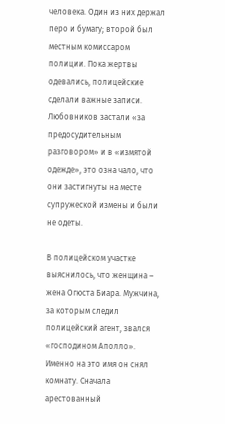человека. Один из них держал перо и бумагу; второй был местным комиссаром полиции. Пока жертвы одевались, полицейские сделали важные записи. Любовников застали «за предосудительным разговором» и в «измятой одежде», это озна чало, что они застигнуты на месте супружеской измены и были не одеты.

В полицейском участке выяснилось, что женщина – жена Огюста Биара. Мужчина, за которым следил полицейский агент, звался «господином Аполло». Именно на это имя он снял комнату. Сначала арестованный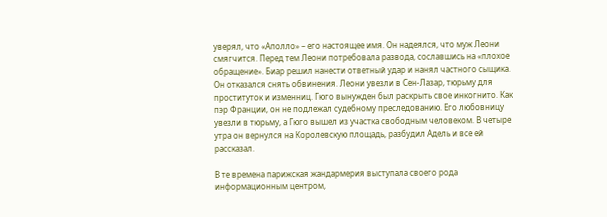уверял, что «Аполло» – его настоящее имя. Он надеялся, что муж Леони смягчится. Перед тем Леони потребовала развода, сославшись на «плохое обращение». Биар решил нанести ответный удар и нанял частного сыщика. Он отказался снять обвинения. Леони увезли в Сен-Лазар, тюрьму для проституток и изменниц. Гюго вынужден был раскрыть свое инкогнито. Как пэр Франции, он не подлежал судебному преследованию. Его любовницу увезли в тюрьму, а Гюго вышел из участка свободным человеком. В четыре утра он вернулся на Королевскую площадь, разбудил Адель и все ей рассказал.

В те времена парижская жандармерия выступала своего рода информационным центром,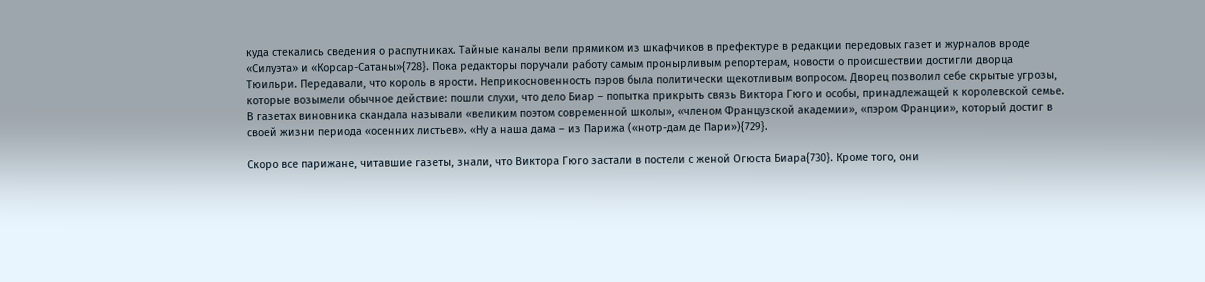куда стекались сведения о распутниках. Тайные каналы вели прямиком из шкафчиков в префектуре в редакции передовых газет и журналов вроде «Силуэта» и «Корсар-Сатаны»{728}. Пока редакторы поручали работу самым пронырливым репортерам, новости о происшествии достигли дворца Тюильри. Передавали, что король в ярости. Неприкосновенность пэров была политически щекотливым вопросом. Дворец позволил себе скрытые угрозы, которые возымели обычное действие: пошли слухи, что дело Биар – попытка прикрыть связь Виктора Гюго и особы, принадлежащей к королевской семье. В газетах виновника скандала называли «великим поэтом современной школы», «членом Французской академии», «пэром Франции», который достиг в своей жизни периода «осенних листьев». «Ну а наша дама – из Парижа («нотр-дам де Пари»){729}.

Скоро все парижане, читавшие газеты, знали, что Виктора Гюго застали в постели с женой Огюста Биара{730}. Кроме того, они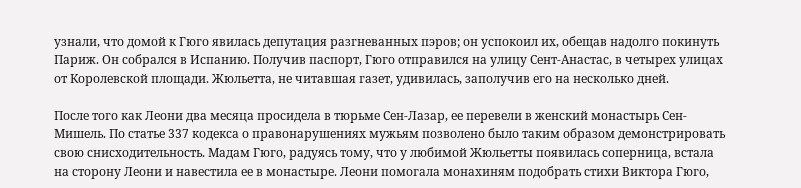узнали, что домой к Гюго явилась депутация разгневанных пэров; он успокоил их, обещав надолго покинуть Париж. Он собрался в Испанию. Получив паспорт, Гюго отправился на улицу Сент-Анастас, в четырех улицах от Королевской площади. Жюльетта, не читавшая газет, удивилась, заполучив его на несколько дней.

После того как Леони два месяца просидела в тюрьме Сен-Лазар, ее перевели в женский монастырь Сен-Мишель. По статье 337 кодекса о правонарушениях мужьям позволено было таким образом демонстрировать свою снисходительность. Мадам Гюго, радуясь тому, что у любимой Жюльетты появилась соперница, встала на сторону Леони и навестила ее в монастыре. Леони помогала монахиням подобрать стихи Виктора Гюго,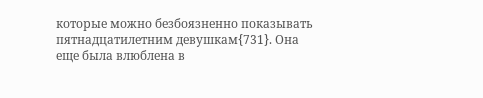которые можно безбоязненно показывать пятнадцатилетним девушкам{731}. Она еще была влюблена в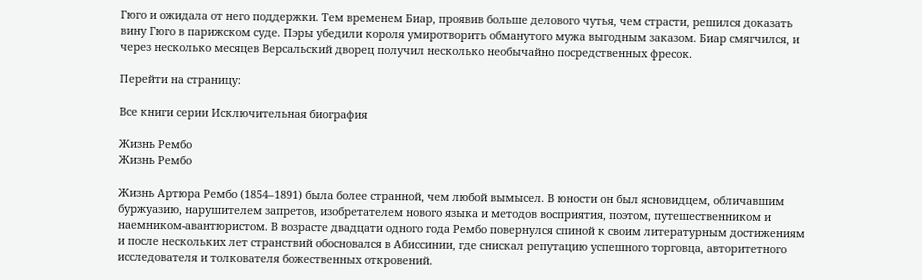Гюго и ожидала от него поддержки. Тем временем Биар, проявив больше делового чутья, чем страсти, решился доказать вину Гюго в парижском суде. Пэры убедили короля умиротворить обманутого мужа выгодным заказом. Биар смягчился, и через несколько месяцев Версальский дворец получил несколько необычайно посредственных фресок.

Перейти на страницу:

Все книги серии Исключительная биография

Жизнь Рембо
Жизнь Рембо

Жизнь Артюра Рембо (1854–1891) была более странной, чем любой вымысел. В юности он был ясновидцем, обличавшим буржуазию, нарушителем запретов, изобретателем нового языка и методов восприятия, поэтом, путешественником и наемником-авантюристом. В возрасте двадцати одного года Рембо повернулся спиной к своим литературным достижениям и после нескольких лет странствий обосновался в Абиссинии, где снискал репутацию успешного торговца, авторитетного исследователя и толкователя божественных откровений.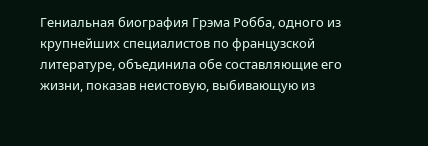Гениальная биография Грэма Робба, одного из крупнейших специалистов по французской литературе, объединила обе составляющие его жизни, показав неистовую, выбивающую из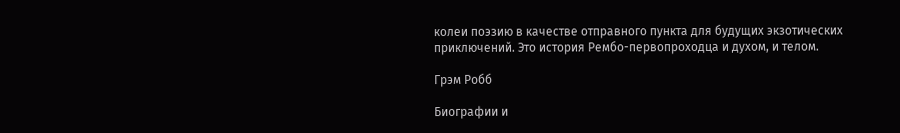колеи поэзию в качестве отправного пункта для будущих экзотических приключений. Это история Рембо-первопроходца и духом, и телом.

Грэм Робб

Биографии и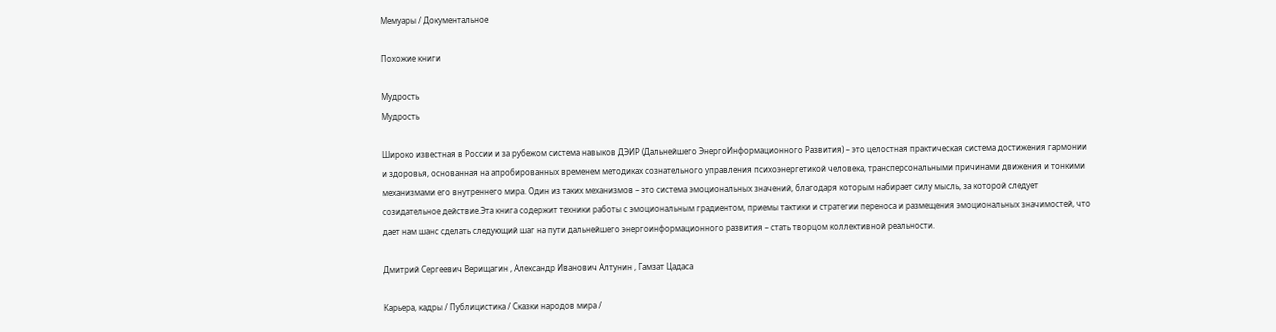Мемуары / Документальное

Похожие книги

Мудрость
Мудрость

Широко известная в России и за рубежом система навыков ДЭИР (Дальнейшего ЭнергоИнформационного Развития) – это целостная практическая система достижения гармонии и здоровья, основанная на апробированных временем методиках сознательного управления психоэнергетикой человека, трансперсональными причинами движения и тонкими механизмами его внутреннего мира. Один из таких механизмов – это система эмоциональных значений, благодаря которым набирает силу мысль, за которой следует созидательное действие.Эта книга содержит техники работы с эмоциональным градиентом, приемы тактики и стратегии переноса и размещения эмоциональных значимостей, что дает нам шанс сделать следующий шаг на пути дальнейшего энергоинформационного развития – стать творцом коллективной реальности.

Дмитрий Сергеевич Верищагин , Александр Иванович Алтунин , Гамзат Цадаса

Карьера, кадры / Публицистика / Сказки народов мира /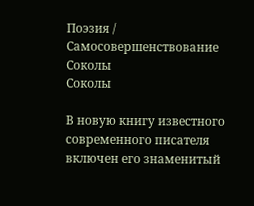Поэзия / Самосовершенствование
Соколы
Соколы

В новую книгу известного современного писателя включен его знаменитый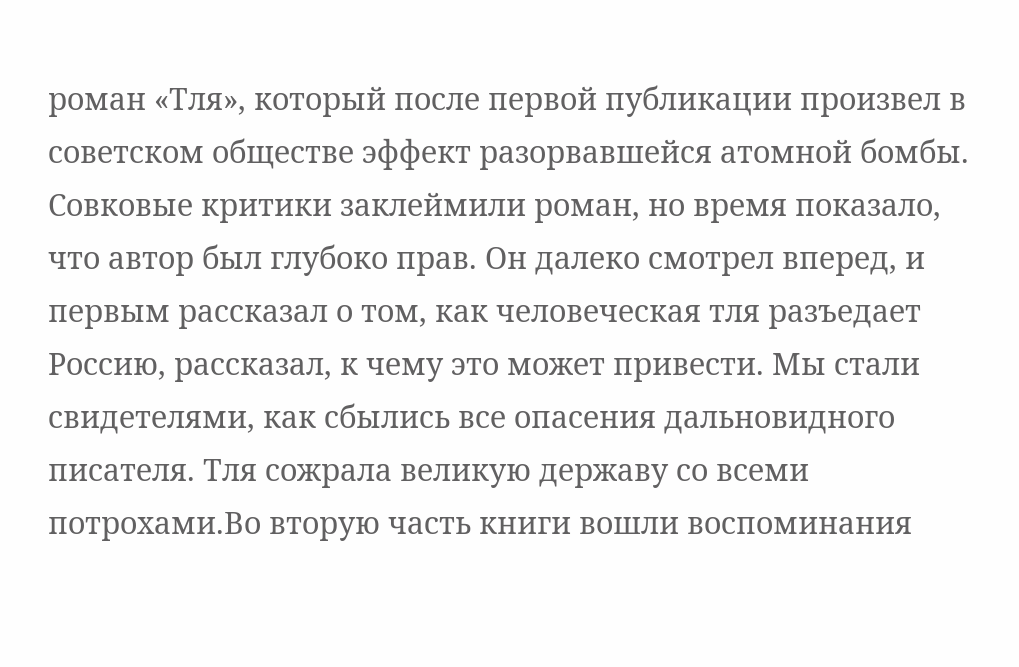роман «Тля», который после первой публикации произвел в советском обществе эффект разорвавшейся атомной бомбы. Совковые критики заклеймили роман, но время показало, что автор был глубоко прав. Он далеко смотрел вперед, и первым рассказал о том, как человеческая тля разъедает Россию, рассказал, к чему это может привести. Мы стали свидетелями, как сбылись все опасения дальновидного писателя. Тля сожрала великую державу со всеми потрохами.Во вторую часть книги вошли воспоминания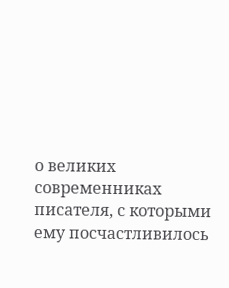о великих современниках писателя, с которыми ему посчастливилось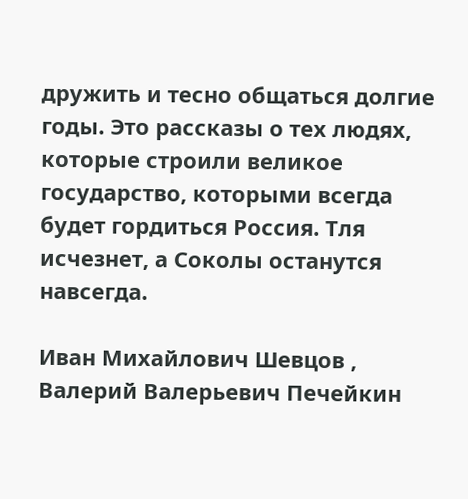дружить и тесно общаться долгие годы. Это рассказы о тех людях, которые строили великое государство, которыми всегда будет гордиться Россия. Тля исчезнет, а Соколы останутся навсегда.

Иван Михайлович Шевцов , Валерий Валерьевич Печейкин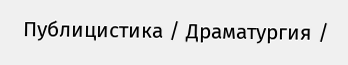Публицистика / Драматургия /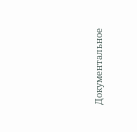Документальное